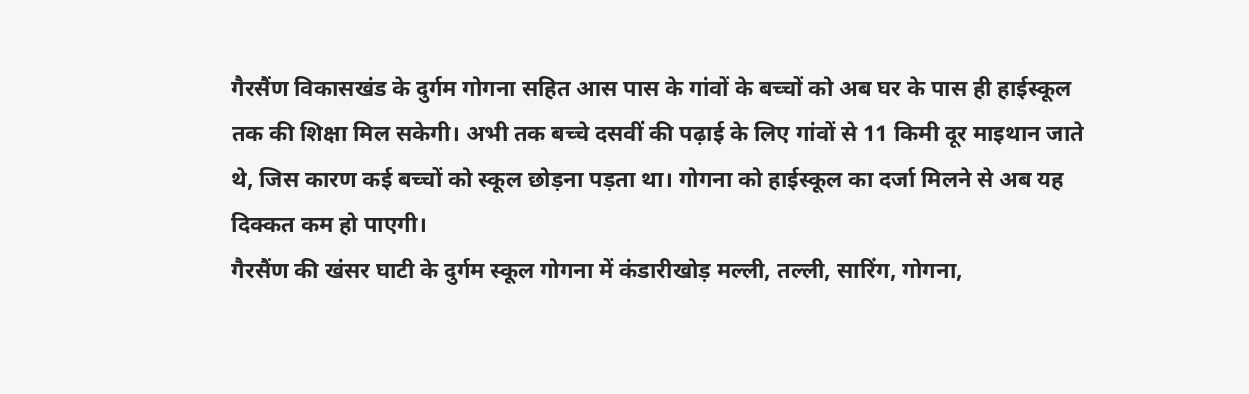गैरसैंण विकासखंड के दुर्गम गोगना सहित आस पास के गांवों के बच्चों को अब घर के पास ही हाईस्कूल तक की शिक्षा मिल सकेगी। अभी तक बच्चे दसवीं की पढ़ाई के लिए गांवों से 11 किमी दूर माइथान जाते थे, जिस कारण कई बच्चों को स्कूल छोड़ना पड़ता था। गोगना को हाईस्कूल का दर्जा मिलने से अब यह दिक्कत कम हो पाएगी।
गैरसैंण की खंसर घाटी के दुर्गम स्कूल गोगना में कंडारीखोड़ मल्ली, तल्ली, सारिंग, गोगना,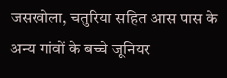जसखोला, चतुरिया सहित आस पास के अन्य गांवों के बच्चे जूनियर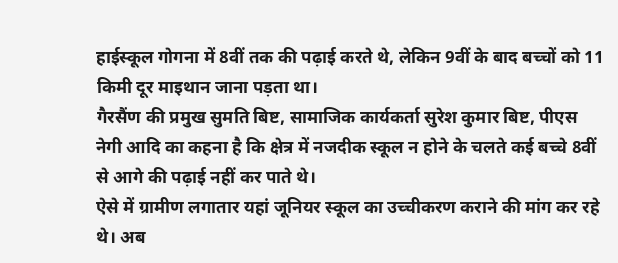हाईस्कूल गोगना में 8वीं तक की पढ़ाई करते थे, लेकिन 9वीं के बाद बच्चों को 11 किमी दूर माइथान जाना पड़ता था।
गैरसैंण की प्रमुख सुमति बिष्ट, सामाजिक कार्यकर्ता सुरेश कुमार बिष्ट, पीएस नेगी आदि का कहना है कि क्षेत्र में नजदीक स्कूल न होने के चलते कई बच्चे 8वीं से आगे की पढ़ाई नहीं कर पाते थे।
ऐसे में ग्रामीण लगातार यहां जूनियर स्कूल का उच्चीकरण कराने की मांग कर रहे थे। अब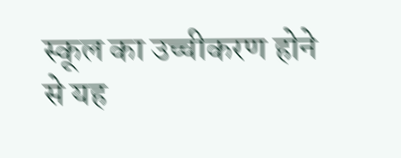स्कूल का उच्चीकरण होने से यह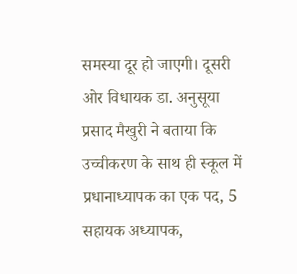समस्या दूर हो जाएगी। दूसरी ओर विधायक डा. अनुसूया प्रसाद मैखुरी ने बताया कि उच्चीकरण के साथ ही स्कूल में प्रधानाध्यापक का एक पद, 5 सहायक अध्यापक,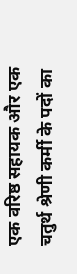एक वरिष्ठ सहायक और एक चतुर्थ श्रेणी कर्मी के पदों का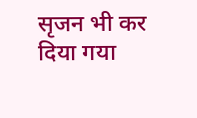सृजन भी कर दिया गया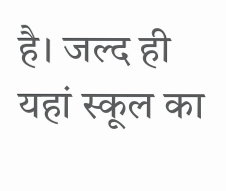है। जल्द ही यहां स्कूल का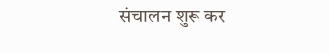संचालन शुरू कर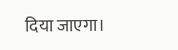दिया जाएगा।